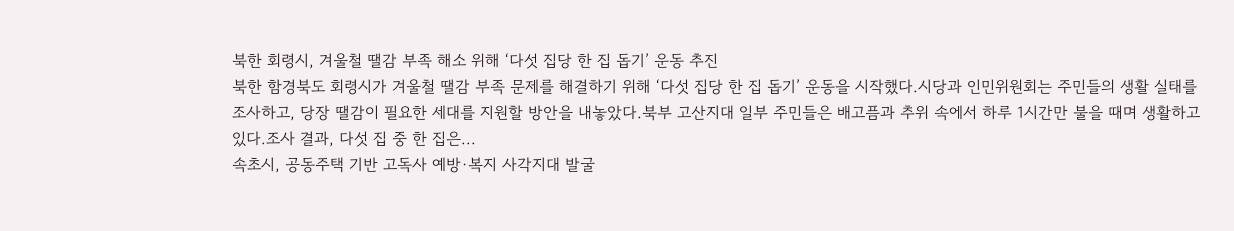북한 회령시, 겨울철 땔감 부족 해소 위해 ‘다섯 집당 한 집 돕기’ 운동 추진
북한 함경북도 회령시가 겨울철 땔감 부족 문제를 해결하기 위해 ‘다섯 집당 한 집 돕기’ 운동을 시작했다.시당과 인민위원회는 주민들의 생활 실태를 조사하고, 당장 땔감이 필요한 세대를 지원할 방안을 내놓았다.북부 고산지대 일부 주민들은 배고픔과 추위 속에서 하루 1시간만 불을 때며 생활하고 있다.조사 결과, 다섯 집 중 한 집은...
속초시, 공동주택 기반 고독사 예방·복지 사각지대 발굴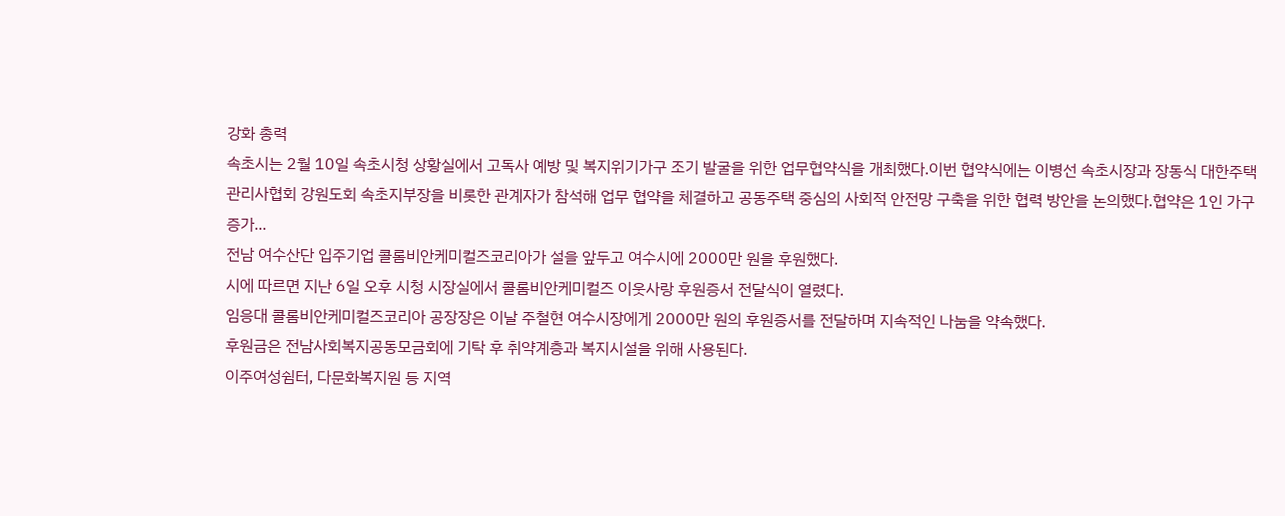강화 총력
속초시는 2월 10일 속초시청 상황실에서 고독사 예방 및 복지위기가구 조기 발굴을 위한 업무협약식을 개최했다.이번 협약식에는 이병선 속초시장과 장동식 대한주택관리사협회 강원도회 속초지부장을 비롯한 관계자가 참석해 업무 협약을 체결하고 공동주택 중심의 사회적 안전망 구축을 위한 협력 방안을 논의했다.협약은 1인 가구 증가...
전남 여수산단 입주기업 콜롬비안케미컬즈코리아가 설을 앞두고 여수시에 2000만 원을 후원했다.
시에 따르면 지난 6일 오후 시청 시장실에서 콜롬비안케미컬즈 이웃사랑 후원증서 전달식이 열렸다.
임응대 콜롬비안케미컬즈코리아 공장장은 이날 주철현 여수시장에게 2000만 원의 후원증서를 전달하며 지속적인 나눔을 약속했다.
후원금은 전남사회복지공동모금회에 기탁 후 취약계층과 복지시설을 위해 사용된다.
이주여성쉼터, 다문화복지원 등 지역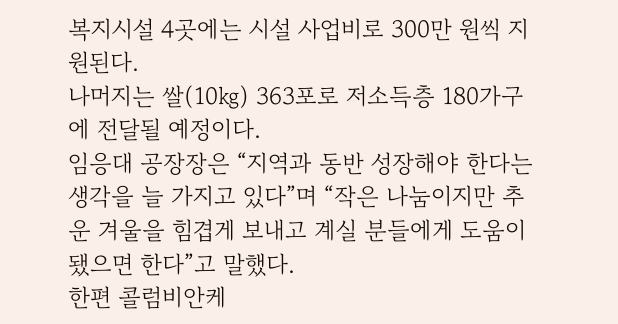복지시설 4곳에는 시설 사업비로 300만 원씩 지원된다.
나머지는 쌀(10㎏) 363포로 저소득층 180가구에 전달될 예정이다.
임응대 공장장은 “지역과 동반 성장해야 한다는 생각을 늘 가지고 있다”며 “작은 나눔이지만 추운 겨울을 힘겹게 보내고 계실 분들에게 도움이 됐으면 한다”고 말했다.
한편 콜럼비안케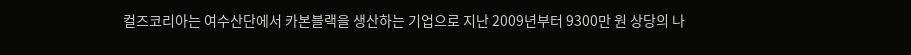컬즈코리아는 여수산단에서 카본블랙을 생산하는 기업으로 지난 2009년부터 9300만 원 상당의 나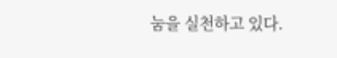눔을 실천하고 있다.